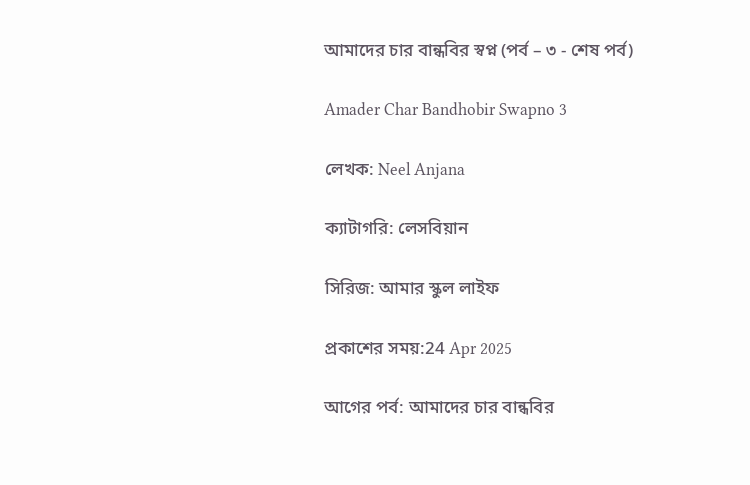আমাদের চার বান্ধবির স্বপ্ন (পর্ব – ৩ - শেষ পর্ব)

Amader Char Bandhobir Swapno 3

লেখক: Neel Anjana

ক্যাটাগরি: লেসবিয়ান

সিরিজ: আমার স্কুল লাইফ

প্রকাশের সময়:24 Apr 2025

আগের পর্ব: আমাদের চার বান্ধবির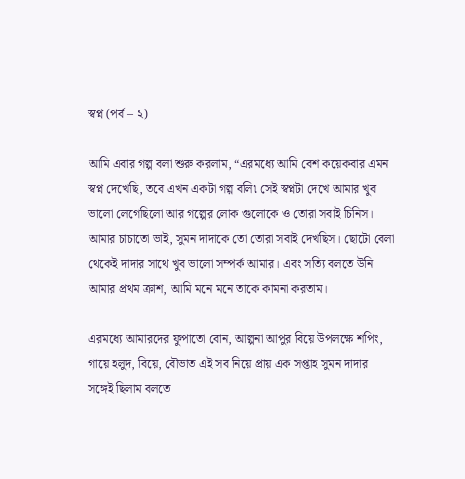স্বপ্ন (পর্ব – ২)

আমি এবার গল্প বলা শুরু করলাম, “এরমধ্যে আমি বেশ কয়েকবার এমন স্বপ্ন দেখেছি, তবে এখন একটা গল্গ বলি৷ সেই স্বপ্নটা দেখে আমার খুব ভালো লেগেছিলো আর গল্পের লোক গুলোকে ও তোরা সবাই চিনিস। আমার চাচাতো ভাই, সুমন দাদাকে তো তোরা সবাই দেখছিস। ছোটো বেলা থেকেই দাদার সাথে খুব ভালো সম্পর্ক আমার। এবং সত্যি বলতে উনি আমার প্রথম ক্রাশ, আমি মনে মনে তাকে কামনা করতাম।

এরমধ্যে আমারদের ফুপাতো বোন, আল্পনা আপুর বিয়ে উপলক্ষে শপিং, গায়ে হলুদ, বিয়ে, বৌভাত এই সব নিয়ে প্রায় এক সপ্তাহ সুমন দাদার সঙ্গেই ছিলাম বলতে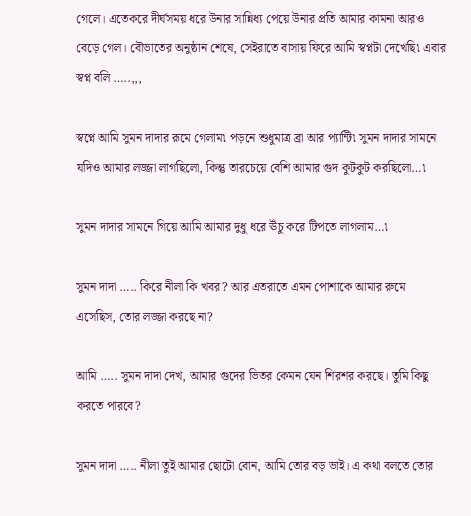গেলে। এতেকরে দীর্ঘসময় ধরে উনার সান্নিধ্য পেয়ে উনার প্রতি আমার কামনা আরও বেড়ে গেল। বৌভাতের অনুষ্ঠান শেষে, সেইরাতে বাসায় ফিরে আমি স্বপ্নটা দেখেছি৷ এবার স্বপ্ন বলি …..,,,

স্বপ্নে আমি সুমন দাদার রূমে গেলাম৷ পড়নে শুধুমাত্র ব্রা আর প্যান্টি৷ সুমন দাদার সামনে যদিও আমার লজ্জা লাগছিলো, কিন্তু তারচেয়ে বেশি আমার গুদ কুটকুট করছিলো…৷

সুমন দাদার সামনে গিয়ে আমি আমার দুধু ধরে ঊঁচু করে টিপতে লাগলাম…৷

সুমন দাদা ….. কিরে নীলা কি খবর? আর এতরাতে এমন পোশাকে আমার রুমে এসেছিস, তোর লজ্জা করছে না?

আমি ….. সুমন দাদা দেখ, আমার গুদের ভিতর কেমন যেন শিরশর করছে। তুমি কিছু করতে পারবে?

সুমন দাদা ….. নীলা তুই আমার ছোটো বোন, আমি তোর বড় ভাই। এ কথা বলতে তোর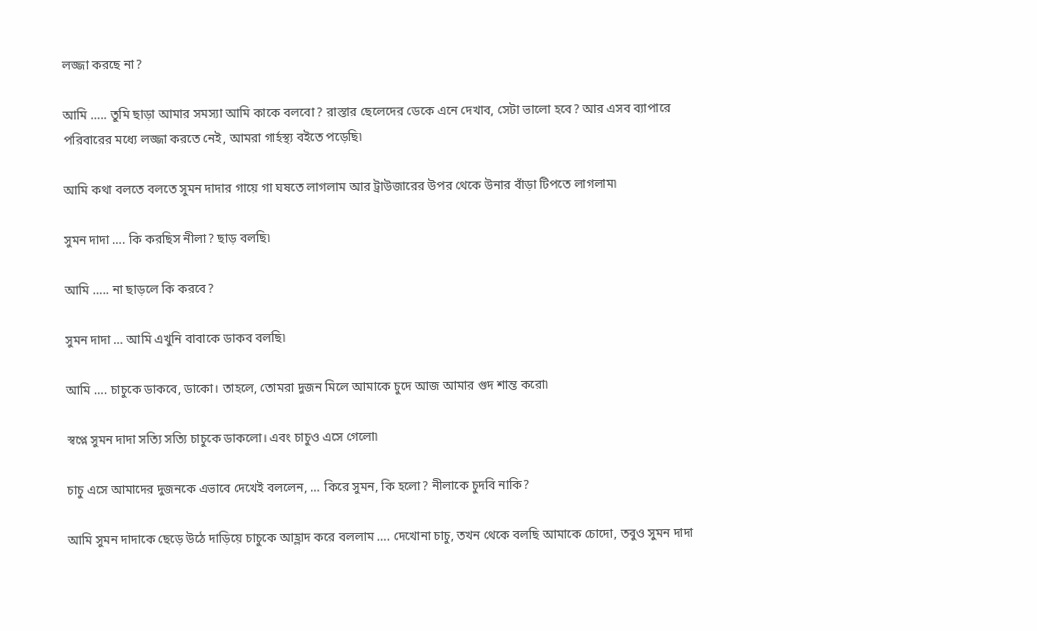লজ্জা করছে না?

আমি ….. তুমি ছাড়া আমার সমস্যা আমি কাকে বলবো? রাস্তার ছেলেদের ডেকে এনে দেখাব, সেটা ভালো হবে? আর এসব ব্যাপারে পরিবারের মধ্যে লজ্জা করতে নেই, আমরা গার্হস্থ্য বইতে পড়েছি৷

আমি কথা বলতে বলতে সুমন দাদার গায়ে গা ঘষতে লাগলাম আর ট্রাউজারের উপর থেকে উনার বাঁড়া টিপতে লাগলাম৷

সুমন দাদা …. কি করছিস নীলা? ছাড় বলছি৷

আমি ….. না ছাড়লে কি করবে?

সুমন দাদা … আমি এখুনি বাবাকে ডাকব বলছি৷

আমি …. চাচুকে ডাকবে, ডাকো। তাহলে, তোমরা দুজন মিলে আমাকে চুদে আজ আমার গুদ শান্ত করো৷

স্বপ্নে সুমন দাদা সত্যি সত্যি চাচুকে ডাকলো। এবং চাচুও এসে গেলো৷

চাচু এসে আমাদের দুজনকে এভাবে দেখেই বললেন, … কিরে সুমন, কি হলো? নীলাকে চুদবি নাকি?

আমি সুমন দাদাকে ছেড়ে উঠে দাড়িয়ে চাচুকে আহ্লাদ করে বললাম …. দেখোনা চাচু, তখন থেকে বলছি আমাকে চোদো, তবুও সুমন দাদা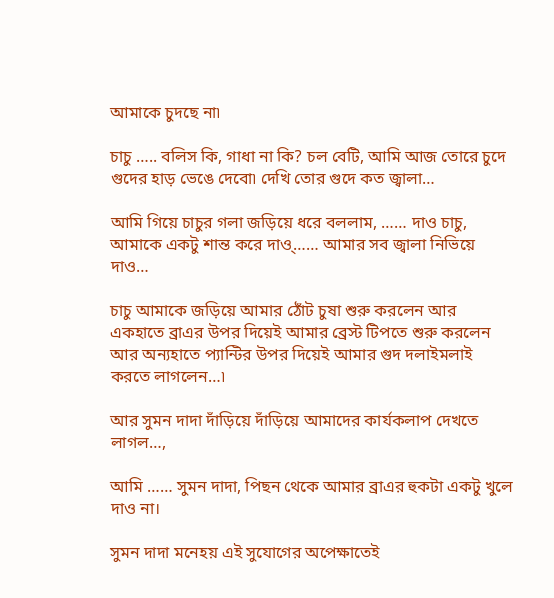আমাকে চুদছে না৷

চাচু ….. বলিস কি, গাধা না কি? চল বেটি, আমি আজ তোরে চুদে গুদের হাড় ভেঙে দেবো৷ দেখি তোর গুদে কত জ্বালা…

আমি গিয়ে চাচুর গলা জড়িয়ে ধরে বললাম, …… দাও চাচু, আমাকে একটু শান্ত করে দাও্‌…… আমার সব জ্বালা নিভিয়ে দাও…

চাচু আমাকে জড়িয়ে আমার ঠোঁট চুষা শুরু করলেন আর একহাতে ব্রাএর উপর দিয়েই আমার ব্রেস্ট টিপতে শুরু করলেন আর অন্যহাতে প্যান্টির উপর দিয়েই আমার গুদ দলাইমলাই করতে লাগলেন…৷

আর সুমন দাদা দাঁড়িয়ে দাঁড়িয়ে আমাদের কার্যকলাপ দেখতে লাগল…,

আমি …… সুমন দাদা, পিছন থেকে আমার ব্রাএর হুকটা একটু খুলে দাও না।

সুমন দাদা মনেহয় এই সুযোগের অপেক্ষাতেই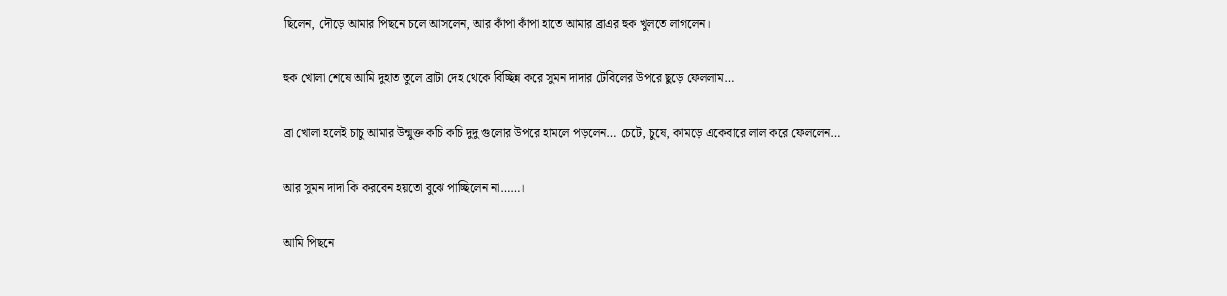ছিলেন, দৌড়ে আমার পিছনে চলে আসলেন, আর কাঁপা কাঁপা হাতে আমার ব্রাএর হুক খুলতে লাগলেন।

হুক খোলা শেষে আমি দুহাত তুলে ব্রাটা দেহ থেকে বিচ্ছিন্ন করে সুমন দাদার টেবিলের উপরে ছুড়ে ফেললাম…

ব্রা খোলা হলেই চাচু আমার উন্মুক্ত কচি কচি দুদু গুলোর উপরে হামলে পড়লেন… চেটে, চুষে, কামড়ে একেবারে লাল করে ফেললেন…

আর সুমন দাদা কি করবেন হয়তো বুঝে পাচ্ছিলেন না……।

আমি পিছনে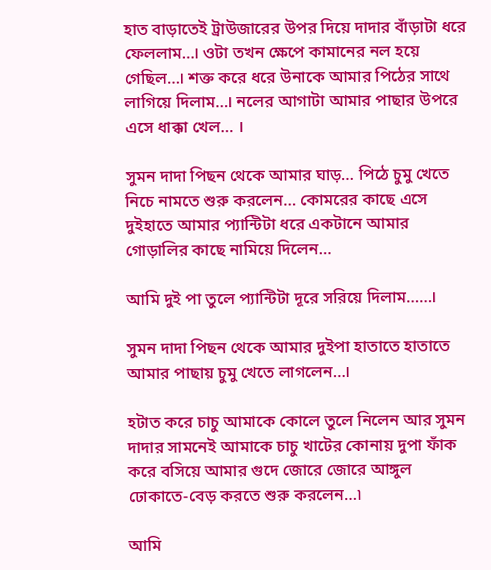হাত বাড়াতেই ট্রাউজারের উপর দিয়ে দাদার বাঁড়াটা ধরে ফেললাম…। ওটা তখন ক্ষেপে কামানের নল হয়ে গেছিল…। শক্ত করে ধরে উনাকে আমার পিঠের সাথে লাগিয়ে দিলাম…। নলের আগাটা আমার পাছার উপরে এসে ধাক্কা খেল… ।

সুমন দাদা পিছন থেকে আমার ঘাড়… পিঠে চুমু খেতে নিচে নামতে শুরু করলেন… কোমরের কাছে এসে দুইহাতে আমার প্যান্টিটা ধরে একটানে আমার গোড়ালির কাছে নামিয়ে দিলেন…

আমি দুই পা তুলে প্যান্টিটা দূরে সরিয়ে দিলাম……।

সুমন দাদা পিছন থেকে আমার দুইপা হাতাতে হাতাতে আমার পাছায় চুমু খেতে লাগলেন…।

হটাত করে চাচু আমাকে কোলে তুলে নিলেন আর সুমন দাদার সামনেই আমাকে চাচু খাটের কোনায় দুপা ফাঁক করে বসিয়ে আমার গুদে জোরে জোরে আঙ্গুল ঢোকাতে-বেড় করতে শুরু করলেন…৷

আমি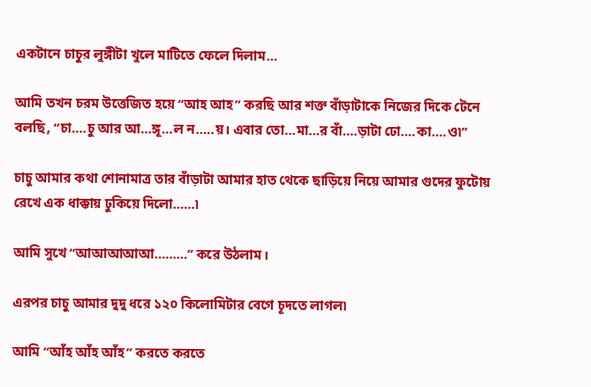একটানে চাচুর লুঙ্গীটা খুলে মাটিতে ফেলে দিলাম…

আমি তখন চরম উত্তেজিত হয়ে “আহ আহ” করছি আর শক্ত বাঁড়াটাকে নিজের দিকে টেনে বলছি, “চা….চু আর আ…ঙ্গূ…ল ন…..য়। এবার তো…মা…র বাঁ….ড়াটা ঢো….কা….ও৷”

চাচু আমার কথা শোনামাত্র তার বাঁড়াটা আমার হাত থেকে ছাড়িয়ে নিয়ে আমার গুদের ফুটোয় রেখে এক ধাক্কায় ঢুকিয়ে দিলো……৷

আমি সুখে “আআআআআ………” করে উঠলাম।

এরপর চাচু আমার দুদু ধরে ১২০ কিলোমিটার বেগে চূদতে লাগল৷

আমি “আঁহ আঁহ আঁহ” করতে করতে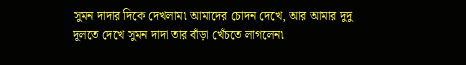সুমন দাদার দিকে দেখলাম৷ আমাদের চোদন দেখে, আর আমার দুদু দূলতে দেখে সুমন দাদা তার বাঁড়া খেঁচতে লাগলেন৷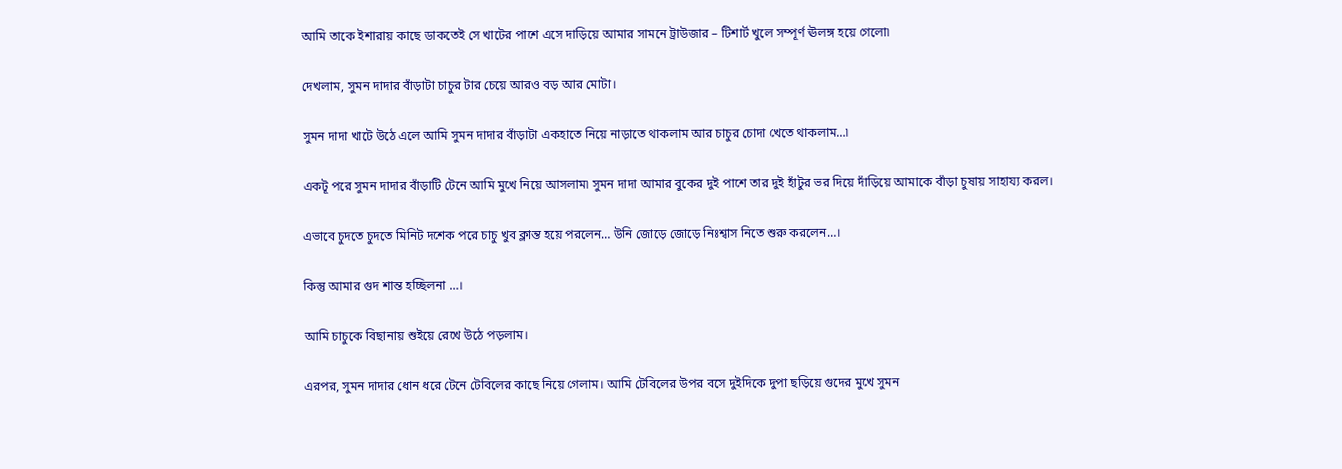আমি তাকে ইশারায় কাছে ডাকতেই সে খাটের পাশে এসে দাড়িয়ে আমার সামনে ট্রাউজার – টিশার্ট খুলে সম্পূর্ণ ঊলঙ্গ হয়ে গেলো৷

দেখলাম, সুমন দাদার বাঁড়াটা চাচুর টার চেয়ে আরও বড় আর মোটা।

সুমন দাদা খাটে উঠে এলে আমি সুমন দাদার বাঁড়াটা একহাতে নিয়ে নাড়াতে থাকলাম আর চাচুর চোদা খেতে থাকলাম…৷

একটূ পরে সুমন দাদার বাঁড়াটি টেনে আমি মুখে নিয়ে আসলাম৷ সুমন দাদা আমার বুকের দুই পাশে তার দুই হাঁটুর ভর দিয়ে দাঁড়িয়ে আমাকে বাঁড়া চুষায় সাহায্য করল।

এভাবে চুদতে চুদতে মিনিট দশেক পরে চাচু খুব ক্লান্ত হয়ে পরলেন… উনি জোড়ে জোড়ে নিঃশ্বাস নিতে শুরু করলেন…।

কিন্তু আমার গুদ শান্ত হচ্ছিলনা …।

আমি চাচুকে বিছানায় শুইয়ে রেখে উঠে পড়লাম।

এরপর, সুমন দাদার ধোন ধরে টেনে টেবিলের কাছে নিয়ে গেলাম। আমি টেবিলের উপর বসে দুইদিকে দুপা ছড়িয়ে গুদের মুখে সুমন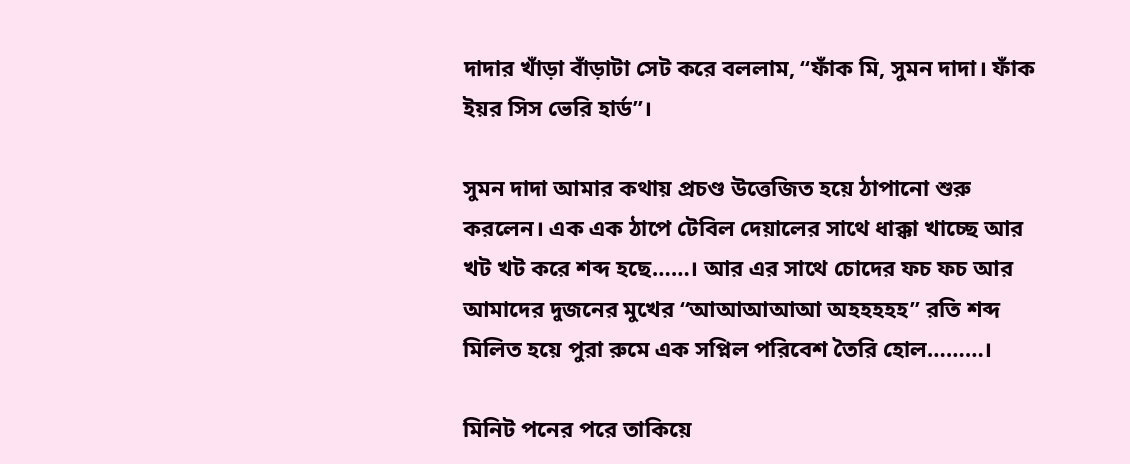দাদার খাঁড়া বাঁড়াটা সেট করে বললাম, “ফাঁক মি, সুমন দাদা। ফাঁক ইয়র সিস ভেরি হার্ড”।

সুমন দাদা আমার কথায় প্রচণ্ড উত্তেজিত হয়ে ঠাপানো শুরু করলেন। এক এক ঠাপে টেবিল দেয়ালের সাথে ধাক্কা খাচ্ছে আর খট খট করে শব্দ হছে……। আর এর সাথে চোদের ফচ ফচ আর আমাদের দুজনের মুখের “আআআআআ অহহহহহ” রতি শব্দ মিলিত হয়ে পুরা রুমে এক সপ্নিল পরিবেশ তৈরি হোল………।

মিনিট পনের পরে তাকিয়ে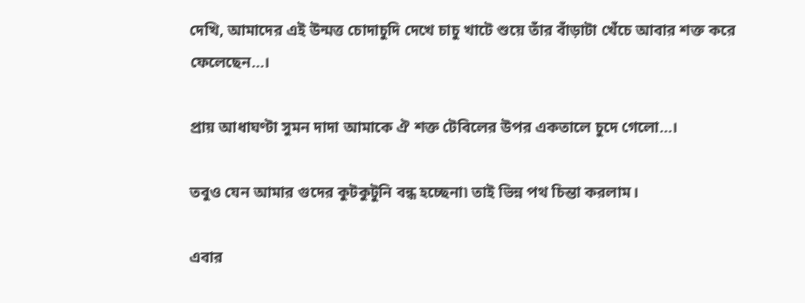দেখি, আমাদের এই উন্মত্ত চোদাচুদি দেখে চাচু খাটে শুয়ে তাঁর বাঁড়াটা খেঁচে আবার শক্ত করে ফেলেছেন…।

প্রায় আধাঘণ্টা সুমন দাদা আমাকে ঐ শক্ত টেবিলের উপর একতালে চুদে গেলো…।

তবুও যেন আমার গুদের কুটকুটুনি বন্ধ হচ্ছেনা৷ তাই ভিন্ন পথ চিন্তা করলাম।

এবার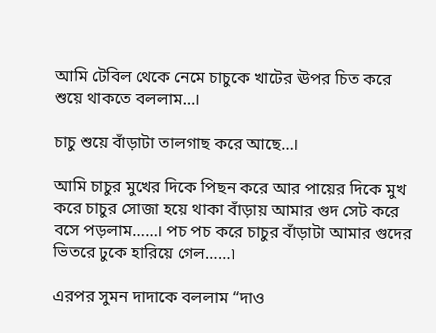আমি টেবিল থেকে নেমে চাচুকে খাটের ঊপর চিত করে শুয়ে থাকতে বললাম…।

চাচু শুয়ে বাঁড়াটা তালগাছ করে আছে…।

আমি চাচুর মুখের দিকে পিছন করে আর পায়ের দিকে মুখ করে চাচুর সোজা হয়ে থাকা বাঁড়ায় আমার গুদ সেট করে বসে পড়লাম……। পচ পচ করে চাচুর বাঁড়াটা আমার গুদের ভিতরে ঢুকে হারিয়ে গেল……৷

এরপর সুমন দাদাকে বললাম “দাও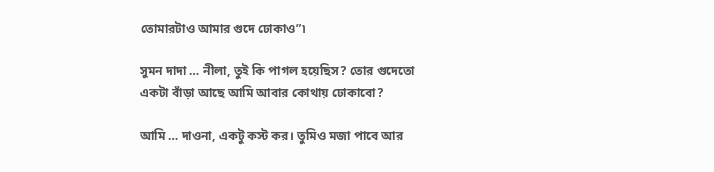তোমারটাও আমার গুদে ঢোকাও”৷

সুমন দাদা … নীলা, তুই কি পাগল হয়েছিস? তোর গুদেতো একটা বাঁড়া আছে আমি আবার কোথায় ঢোকাবো?

আমি … দাওনা, একটু কস্ট কর। তুমিও মজা পাবে আর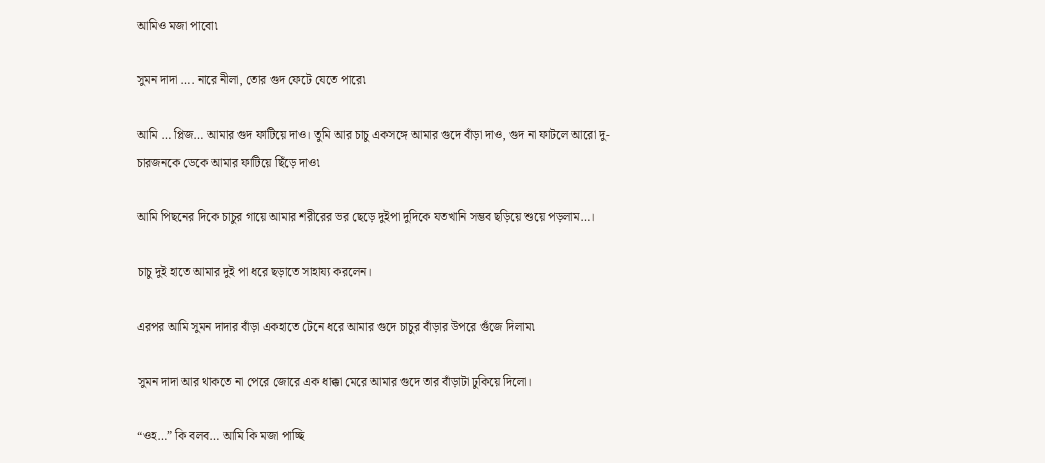আমিও মজা পাবো৷

সুমন দাদা …. নারে নীলা, তোর গুদ ফেটে যেতে পারে৷

আমি … প্লিজ… আমার গুদ ফাটিয়ে দাও। তুমি আর চাচু একসঙ্গে আমার গুদে বাঁড়া দাও, গুদ না ফাটলে আরো দু-চারজনকে ডেকে আমার ফাটিয়ে ছিঁড়ে দাও৷

আমি পিছনের দিকে চাচুর গায়ে আমার শরীরের ভর ছেড়ে দুইপা দুদিকে যতখানি সম্ভব ছড়িয়ে শুয়ে পড়লাম…।

চাচু দুই হাতে আমার দুই পা ধরে ছড়াতে সাহায্য করলেন।

এরপর আমি সুমন দাদার বাঁড়া একহাতে টেনে ধরে আমার গুদে চাচুর বাঁড়ার উপরে গুঁজে দিলাম৷

সুমন দাদা আর থাকতে না পেরে জোরে এক ধাক্কা মেরে আমার গুদে তার বাঁড়াটা ঢুকিয়ে দিলো।

“ওহ…” কি বলব… আমি কি মজা পাচ্ছি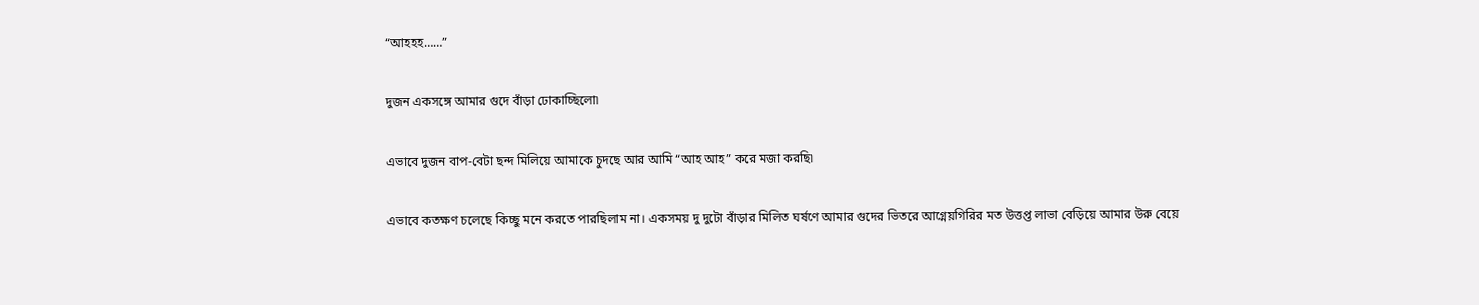“আহহহ……”

দুজন একসঙ্গে আমার গুদে বাঁড়া ঢোকাচ্ছিলো৷

এভাবে দুজন বাপ-বেটা ছন্দ মিলিয়ে আমাকে চুদছে আর আমি “আহ আহ” করে মজা করছি৷

এভাবে কতক্ষণ চলেছে কিচ্ছু মনে করতে পারছিলাম না। একসময় দু দুটো বাঁড়ার মিলিত ঘর্ষণে আমার গুদের ভিতরে আগ্নেয়গিরির মত উত্তপ্ত লাভা বেড়িয়ে আমার উরু বেয়ে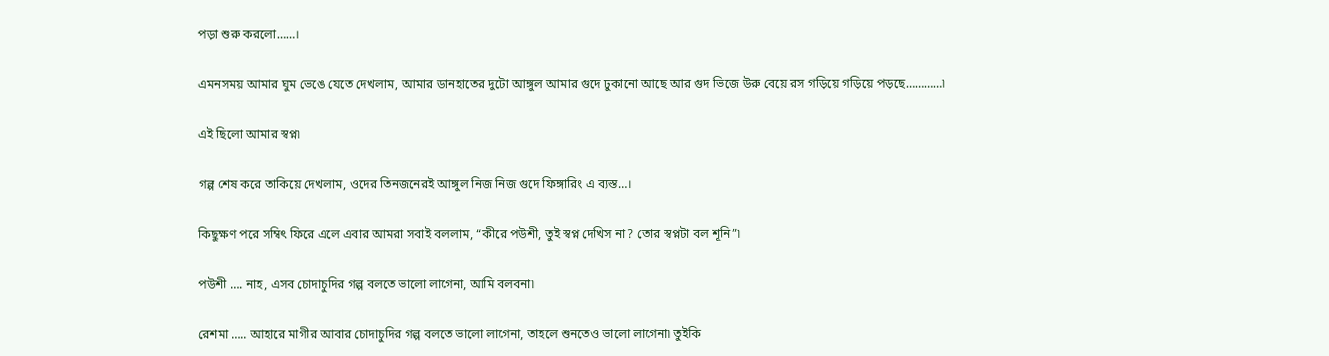পড়া শুরু করলো……।

এমনসময় আমার ঘুম ভেঙে যেতে দেখলাম, আমার ডানহাতের দুটো আঙ্গুল আমার গুদে ঢুকানো আছে আর গুদ ভিজে উরু বেয়ে রস গড়িয়ে গড়িয়ে পড়ছে…………৷

এই ছিলো আমার স্বপ্ন৷

গল্প শেষ করে তাকিয়ে দেখলাম, ওদের তিনজনেরই আঙ্গুল নিজ নিজ গুদে ফিঙ্গারিং এ ব্যস্ত…।

কিছুক্ষণ পরে সম্বিৎ ফিরে এলে এবার আমরা সবাই বললাম, “কীরে পউশী, তুই স্বপ্ন দেখিস না? তোর স্বপ্নটা বল শূনি”৷

পউশী …. নাহ, এসব চোদাচুদির গল্প বলতে ভালো লাগেনা, আমি বলবনা৷

রেশমা ….. আহারে মাগীর আবার চোদাচুদির গল্প বলতে ভালো লাগেনা, তাহলে শুনতেও ভালো লাগেনা৷ তুইকি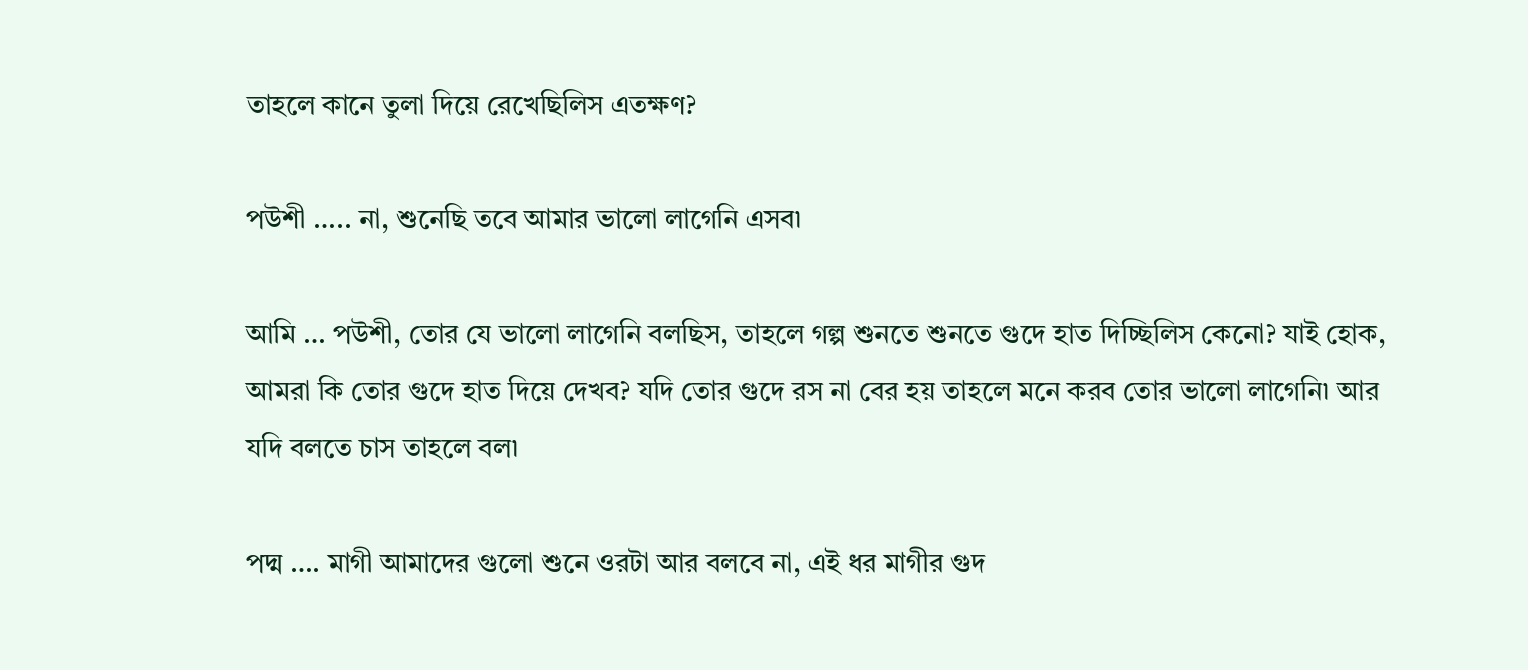তাহলে কানে তুলা দিয়ে রেখেছিলিস এতক্ষণ?

পউশী ….. না, শুনেছি তবে আমার ভালো লাগেনি এসব৷

আমি … পউশী, তোর যে ভালো লাগেনি বলছিস, তাহলে গল্প শুনতে শুনতে গুদে হাত দিচ্ছিলিস কেনো? যাই হোক, আমরা কি তোর গুদে হাত দিয়ে দেখব? যদি তোর গুদে রস না বের হয় তাহলে মনে করব তোর ভালো লাগেনি৷ আর যদি বলতে চাস তাহলে বল৷

পদ্ম …. মাগী আমাদের গুলো শুনে ওরটা আর বলবে না, এই ধর মাগীর গুদ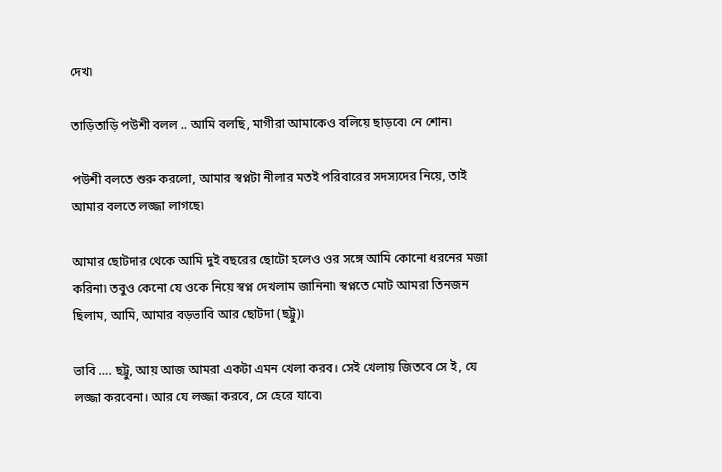দেখ৷

তাড়িতাড়ি পউশী বলল .. আমি বলছি, মাগীরা আমাকেও বলিয়ে ছাড়বে৷ নে শোন৷

পউশী বলতে শুরু করলো, আমার স্বপ্নটা নীলার মতই পরিবারের সদস্যদের নিয়ে, তাই আমার বলতে লজ্জা লাগছে৷

আমার ছোটদার থেকে আমি দুই বছরের ছোটো হলেও ওর সঙ্গে আমি কোনো ধরনের মজা করিনা৷ তবুও কেনো যে ওকে নিয়ে স্বপ্ন দেখলাম জানিনা৷ স্বপ্নতে মোট আমরা তিনজন ছিলাম, আমি, আমার বড়ভাবি আর ছোটদা (ছট্টু)৷

ভাবি …. ছট্টু, আয় আজ আমরা একটা এমন খেলা করব। সেই খেলায় জিতবে সে ই, যে লজ্জা করবেনা। আর যে লজ্জা করবে, সে হেরে যাবে৷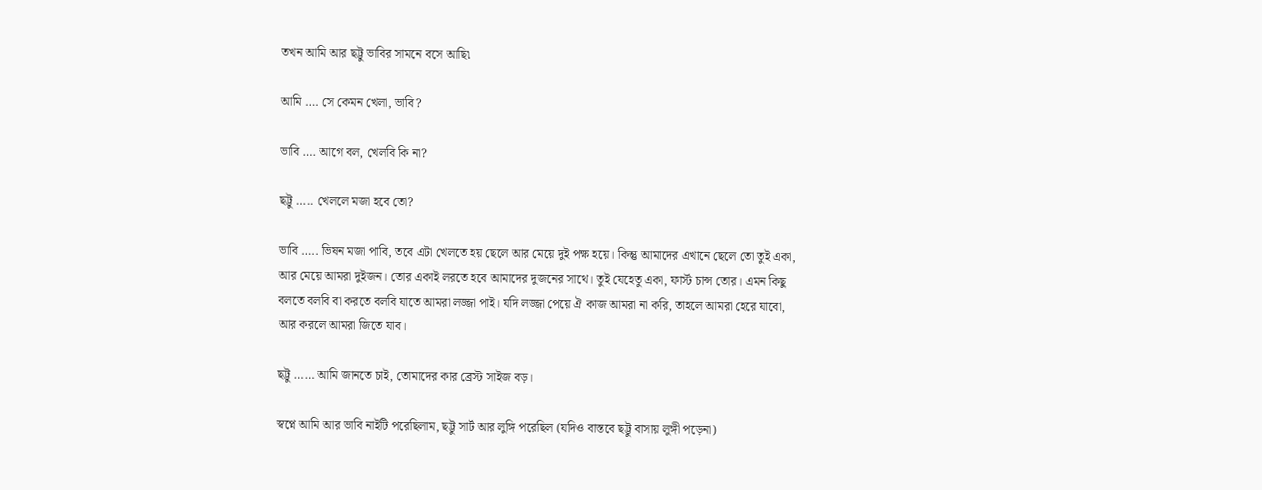তখন আমি আর ছট্টু ভাবির সামনে বসে আছি৷

আমি …. সে কেমন খেলা, ভাবি?

ভাবি …. আগে বল, খেলবি কি না?

ছট্টু ….. খেললে মজা হবে তো?

ভাবি ….. ভিষন মজা পাবি, তবে এটা খেলতে হয় ছেলে আর মেয়ে দুই পক্ষ হয়ে। কিন্তু আমাদের এখানে ছেলে তো তুই একা, আর মেয়ে আমরা দুইজন। তোর একাই লরতে হবে আমাদের দুজনের সাথে। তুই যেহেতু একা, ফার্স্ট চান্স তোর। এমন কিছু বলতে বলবি বা করতে বলবি যাতে আমরা লজ্জা পাই। যদি লজ্জা পেয়ে ঐ কাজ আমরা না করি, তাহলে আমরা হেরে যাবো, আর করলে আমরা জিতে যাব।

ছট্টু …… আমি জানতে চাই, তোমাদের কার ব্রেস্ট সাইজ বড়।

স্বপ্নে আমি আর ভাবি নাইটি পরেছিলাম, ছট্টু সার্ট আর লুঙ্গি পরেছিল (যদিও বাস্তবে ছট্টু বাসায় লুঙ্গী পড়েনা)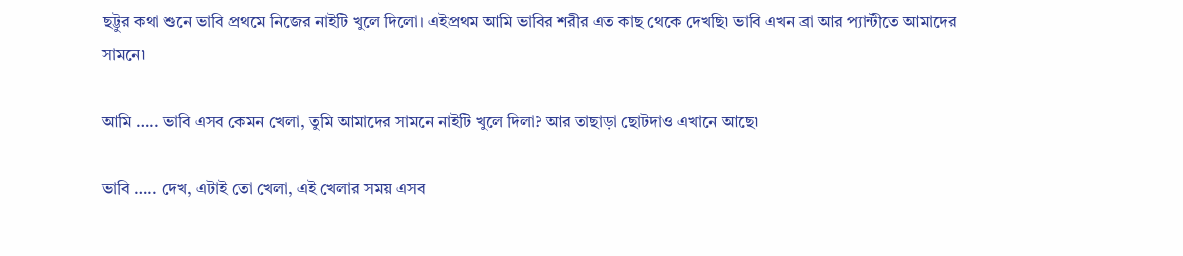ছট্টুর কথা শুনে ভাবি প্রথমে নিজের নাইটি খুলে দিলো। এইপ্রথম আমি ভাবির শরীর এত কাছ থেকে দেখছি৷ ভাবি এখন ব্রা আর প্যান্টীতে আমাদের সামনে৷

আমি ….. ভাবি এসব কেমন খেলা, তুমি আমাদের সামনে নাইটি খুলে দিলা? আর তাছাড়া ছোটদাও এখানে আছে৷

ভাবি ….. দেখ, এটাই তো খেলা, এই খেলার সময় এসব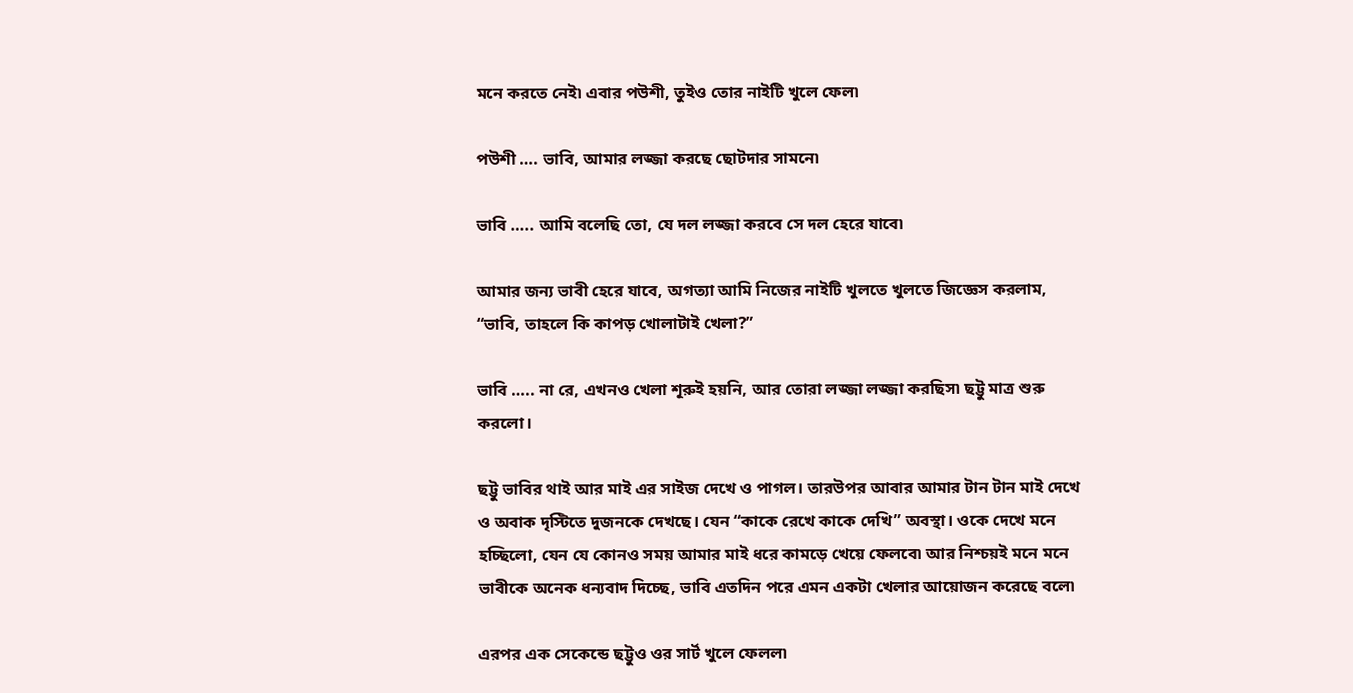মনে করতে নেই৷ এবার পউশী, তুইও তোর নাইটি খুলে ফেল৷

পউশী …. ভাবি, আমার লজ্জা করছে ছোটদার সামনে৷

ভাবি ….. আমি বলেছি তো, যে দল লজ্জা করবে সে দল হেরে যাবে৷

আমার জন্য ভাবী হেরে যাবে, অগত্যা আমি নিজের নাইটি খুলতে খুলতে জিজ্ঞেস করলাম, “ভাবি, তাহলে কি কাপড় খোলাটাই খেলা?”

ভাবি ….. না রে, এখনও খেলা শূরুই হয়নি, আর তোরা লজ্জা লজ্জা করছিস৷ ছট্টু মাত্র শুরু করলো।

ছট্টু ভাবির থাই আর মাই এর সাইজ দেখে ও পাগল। তারউপর আবার আমার টান টান মাই দেখে ও অবাক দৃস্টিতে দুজনকে দেখছে। যেন “কাকে রেখে কাকে দেখি” অবস্থা। ওকে দেখে মনে হচ্ছিলো, যেন যে কোনও সময় আমার মাই ধরে কামড়ে খেয়ে ফেলবে৷ আর নিশ্চয়ই মনে মনে ভাবীকে অনেক ধন্যবাদ দিচ্ছে, ভাবি এতদিন পরে এমন একটা খেলার আয়োজন করেছে বলে৷

এরপর এক সেকেন্ডে ছট্টুও ওর সার্ট খুলে ফেলল৷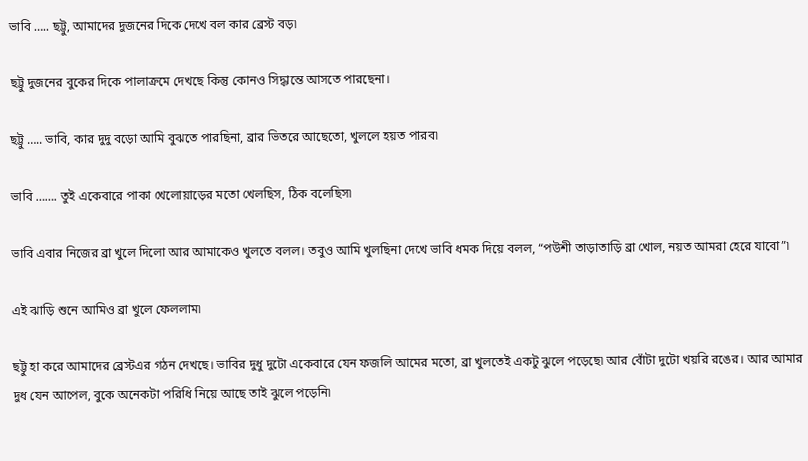ভাবি ….. ছট্টু, আমাদের দুজনের দিকে দেখে বল কার ব্রেস্ট বড়৷

ছট্টু দুজনের বুকের দিকে পালাক্রমে দেখছে কিন্তু কোনও সিদ্ধান্তে আসতে পারছেনা।

ছট্টু ….. ভাবি, কার দুদু বড়ো আমি বুঝতে পারছিনা, ব্রার ভিতরে আছেতো, খুললে হয়ত পারব৷

ভাবি ……. তুই একেবারে পাকা খেলোয়াড়ের মতো খেলছিস, ঠিক বলেছিস৷

ভাবি এবার নিজের ব্রা খুলে দিলো আর আমাকেও খুলতে বলল। তবুও আমি খুলছিনা দেখে ভাবি ধমক দিয়ে বলল, “পউশী তাড়াতাড়ি ব্রা খোল, নয়ত আমরা হেরে যাবো”৷

এই ঝাড়ি শুনে আমিও ব্রা খুলে ফেললাম৷

ছট্টু হা করে আমাদের ব্রেস্টএর গঠন দেখছে। ভাবির দুধু দুটো একেবারে যেন ফজলি আমের মতো, ব্রা খুলতেই একটু ঝুলে পড়েছে৷ আর বোঁটা দুটো খয়রি রঙের। আর আমার দুধ যেন আপেল, বুকে অনেকটা পরিধি নিয়ে আছে তাই ঝুলে পড়েনি৷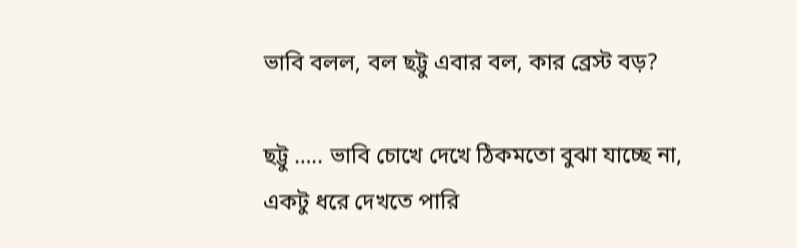ভাবি বলল, বল ছট্টু এবার বল, কার ব্রেস্ট বড়?

ছট্টু ….. ভাবি চোখে দেখে ঠিকমতো বুঝা যাচ্ছে না, একটু ধরে দেখতে পারি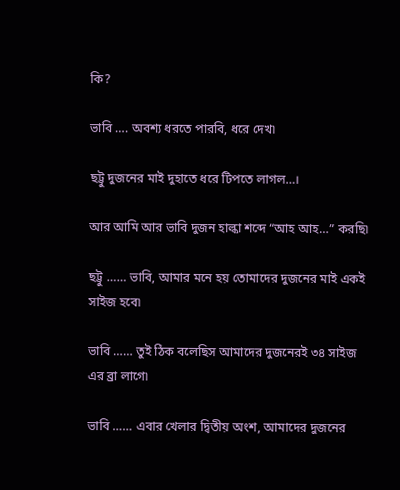কি?

ভাবি …. অবশ্য ধরতে পারবি, ধরে দেখ৷

ছট্টু দুজনের মাই দুহাতে ধরে টিপতে লাগল…।

আর আমি আর ভাবি দুজন হাল্কা শব্দে “আহ আহ…” করছি৷

ছট্টু …… ভাবি, আমার মনে হয় তোমাদের দুজনের মাই একই সাইজ হবে৷

ভাবি …… তুই ঠিক বলেছিস আমাদের দুজনেরই ৩৪ সাইজ এর ব্রা লাগে৷

ভাবি …… এবার খেলার দ্বিতীয় অংশ, আমাদের দুজনের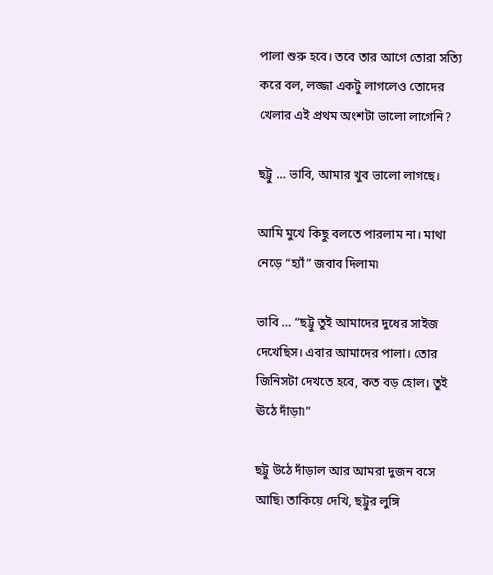পালা শুরু হবে। তবে তার আগে তোরা সত্যি করে বল, লজ্জা একটু লাগলেও তোদের খেলার এই প্রথম অংশটা ভালো লাগেনি?

ছট্টু … ভাবি, আমার খুব ভালো লাগছে।

আমি মুখে কিছু বলতে পারলাম না। মাথা নেড়ে “হ্যাঁ” জবাব দিলাম৷

ভাবি … “ছট্টু তুই আমাদের দুধের সাইজ দেখেছিস। এবার আমাদের পালা। তোর জিনিসটা দেখতে হবে, কত বড় হোল। তুই ঊঠে দাঁড়া৷”

ছট্টু উঠে দাঁড়াল আর আমরা দুজন বসে আছি৷ তাকিয়ে দেখি, ছট্টুর লুঙ্গি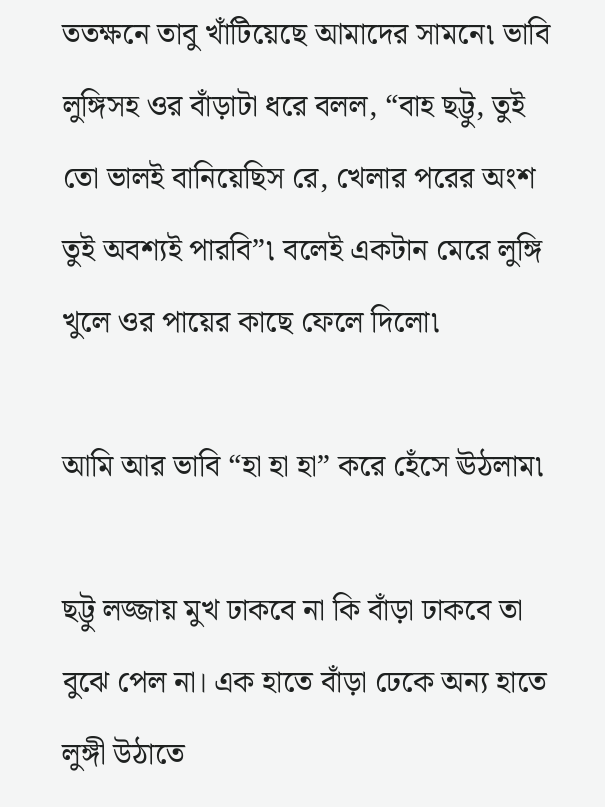ততক্ষনে তাবু খাঁটিয়েছে আমাদের সামনে৷ ভাবি লুঙ্গিসহ ওর বাঁড়াটা ধরে বলল, “বাহ ছট্টু, তুই তো ভালই বানিয়েছিস রে, খেলার পরের অংশ তুই অবশ্যই পারবি”৷ বলেই একটান মেরে লুঙ্গি খুলে ওর পায়ের কাছে ফেলে দিলো৷

আমি আর ভাবি “হা হা হা” করে হেঁসে ঊঠলাম৷

ছট্টু লজ্জায় মুখ ঢাকবে না কি বাঁড়া ঢাকবে তা বুঝে পেল না। এক হাতে বাঁড়া ঢেকে অন্য হাতে লুঙ্গী উঠাতে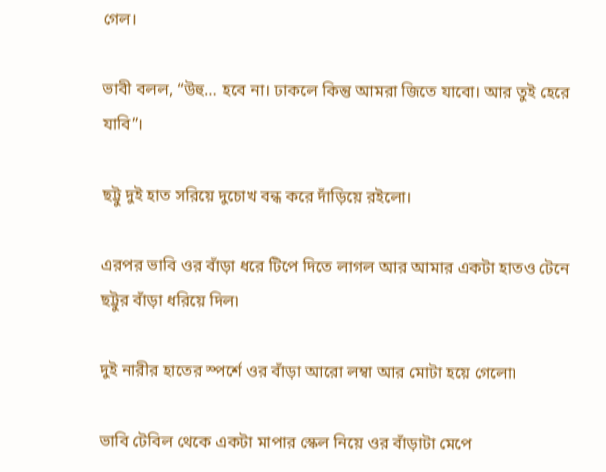গেল।

ভাবী বলল, “উহু… হবে না। ঢাকলে কিন্তু আমরা জিতে যাবো। আর তুই হেরে যাবি”।

ছট্টু দুই হাত সরিয়ে দুচোখ বন্ধ করে দাঁড়িয়ে রইলো।

এরপর ভাবি ওর বাঁড়া ধরে টিপে দিতে লাগল আর আমার একটা হাতও টেনে ছট্টুর বাঁড়া ধরিয়ে দিল৷

দুই নারীর হাতের স্পর্শে ওর বাঁড়া আরো লম্বা আর মোটা হয়ে গেলো৷

ভাবি টেবিল থেকে একটা মাপার স্কেল নিয়ে ওর বাঁড়াটা মেপে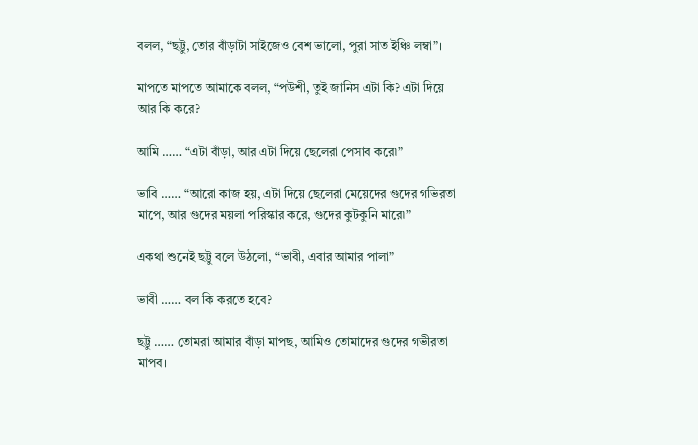বলল, “ছট্টু, তোর বাঁড়াটা সাইজেও বেশ ভালো, পুরা সাত ইঞ্চি লম্বা”।

মাপতে মাপতে আমাকে বলল, “পউশী, তুই জানিস এটা কি? এটা দিয়ে আর কি করে?

আমি …… “এটা বাঁড়া, আর এটা দিয়ে ছেলেরা পেসাব করে৷”

ভাবি …… “আরো কাজ হয়, এটা দিয়ে ছেলেরা মেয়েদের গুদের গভিরতা মাপে, আর গুদের ময়লা পরিস্কার করে, গুদের কুটকুনি মারে৷”

একথা শুনেই ছট্টু বলে উঠলো, “ভাবী, এবার আমার পালা”

ভাবী …… বল কি করতে হবে?

ছট্টু …… তোমরা আমার বাঁড়া মাপছ, আমিও তোমাদের গুদের গভীরতা মাপব।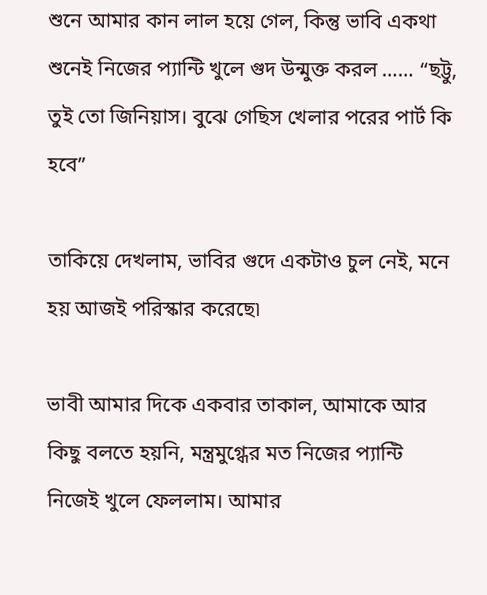শুনে আমার কান লাল হয়ে গেল, কিন্তু ভাবি একথা শুনেই নিজের প্যান্টি খুলে গুদ উন্মুক্ত করল …… “ছট্টু, তুই তো জিনিয়াস। বুঝে গেছিস খেলার পরের পার্ট কি হবে”

তাকিয়ে দেখলাম, ভাবির গুদে একটাও চুল নেই, মনে হয় আজই পরিস্কার করেছে৷

ভাবী আমার দিকে একবার তাকাল, আমাকে আর কিছু বলতে হয়নি, মন্ত্রমুগ্ধের মত নিজের প্যান্টি নিজেই খুলে ফেললাম। আমার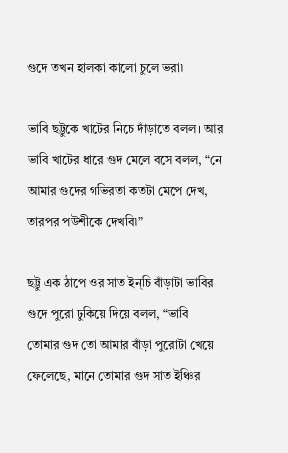গুদে তখন হালকা কালো চুলে ভরা৷

ভাবি ছট্টুকে খাটের নিচে দাঁড়াতে বলল। আর ভাবি খাটের ধারে গুদ মেলে বসে বলল, “নে আমার গুদের গভিরতা কতটা মেপে দেখ, তারপর পউশীকে দেখবি৷”

ছট্টু এক ঠাপে ওর সাত ইন্চি বাঁড়াটা ভাবির গুদে পুরো ঢুকিয়ে দিয়ে বলল, “ভাবি তোমার গুদ তো আমার বাঁড়া পুরোটা খেয়ে ফেলেছে, মানে তোমার গুদ সাত ইঞ্চির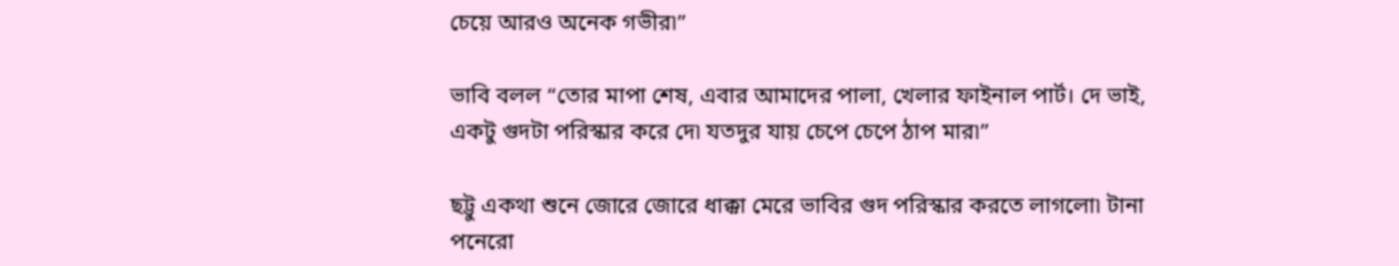চেয়ে আরও অনেক গভীর৷”

ভাবি বলল “তোর মাপা শেষ, এবার আমাদের পালা, খেলার ফাইনাল পার্ট। দে ভাই, একটু গুদটা পরিস্কার করে দে৷ যতদুর যায় চেপে চেপে ঠাপ মার৷”

ছট্টু একথা শুনে জোরে জোরে ধাক্কা মেরে ভাবির গুদ পরিস্কার করতে লাগলো৷ টানা পনেরো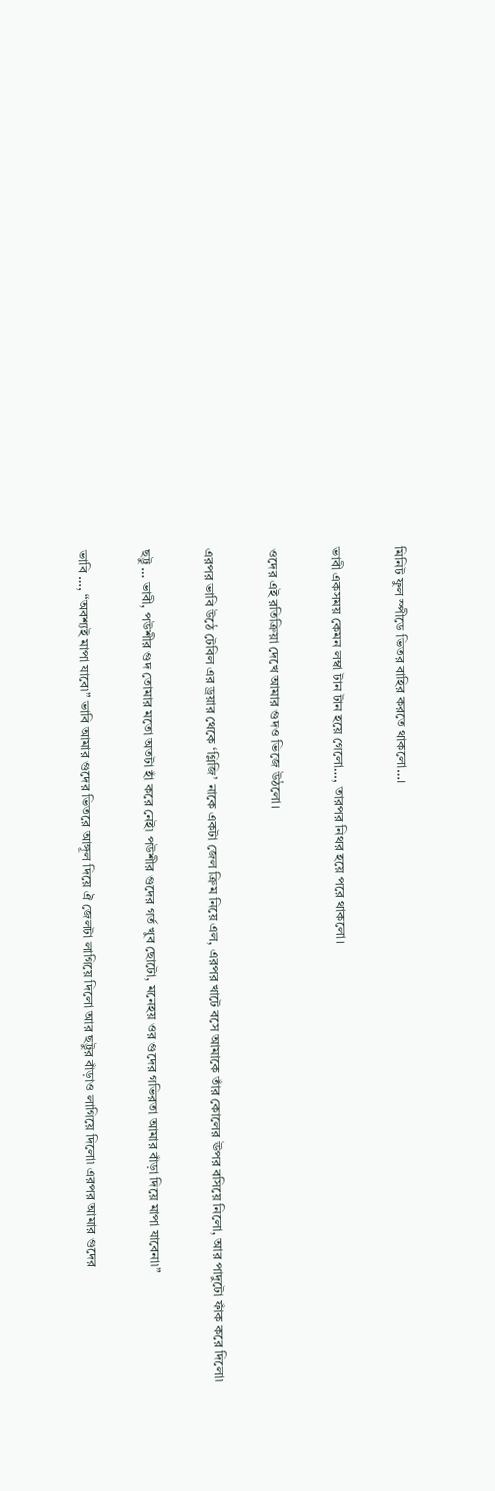মিনিট ফুল স্পীডে ভিতর বাহির করতে থাকলো…।

ভাবী একসময় কেমন লম্বা টান টান হয়ে গেলো…, তারপর নিথর হয়ে পরে থাকলো।

ওদের এই রতিক্রিয়া দেখে আমার গুদও ভিজে উঠলো।

এরপর ভাবি উঠে টেবিল এর ড্রয়ার থেকে ‘গ্লিজি’ নাকে একটা জেল ক্রিম নিয়ে এল, এরপর খাটে বসে আমাকে তাঁর কোলের ঊপর বসিয়ে নিলো, আর পাদুটো ফাঁক করে দিলো৷

ছট্টু … ভাবী, পউশীর গুদ তোমার মতো অতটা হাঁ করে নেই৷ পউশীর গুদের গর্ত খুব ছোটো, মনেহয় ওর গুদের গভিরতা আমার বাঁড়া দিয়ে মাপা যাবেনা৷”

ভাবি …, “অবশ্যই মাপা যাবে৷” ভাবি আমার গুদের ভিতরে আঙ্গূল দিয়ে ঐ জেলটা লাগিয়ে দিলো আর ছট্টুর বাঁড়াও লাগিয়ে দিলো৷ এরপর আমার গুদের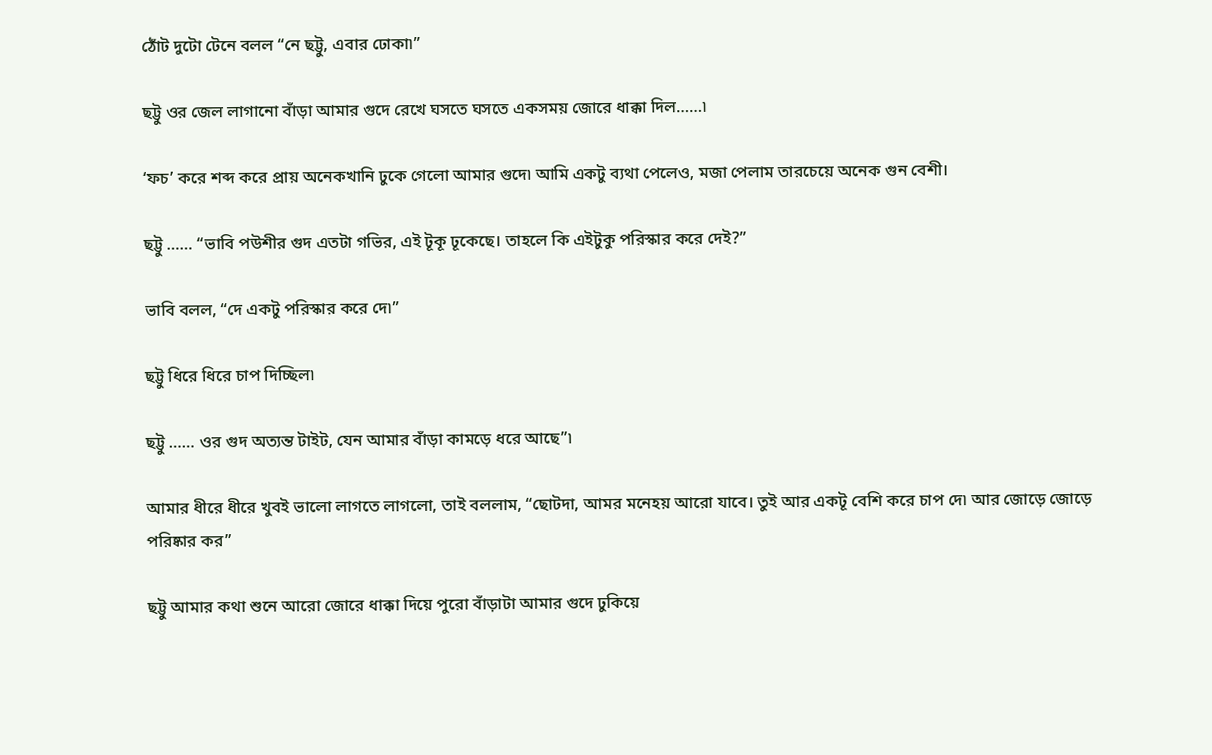ঠোঁট দুটো টেনে বলল “নে ছট্টু, এবার ঢোকা৷”

ছট্টু ওর জেল লাগানো বাঁড়া আমার গুদে রেখে ঘসতে ঘসতে একসময় জোরে ধাক্কা দিল……৷

‘ফচ’ করে শব্দ করে প্রায় অনেকখানি ঢুকে গেলো আমার গুদে৷ আমি একটু ব্যথা পেলেও, মজা পেলাম তারচেয়ে অনেক গুন বেশী।

ছট্টু …… “ভাবি পউশীর গুদ এতটা গভির, এই টূকূ ঢূকেছে। তাহলে কি এইটুকু পরিস্কার করে দেই?”

ভাবি বলল, “দে একটু পরিস্কার করে দে৷”

ছট্টু ধিরে ধিরে চাপ দিচ্ছিল৷

ছট্টু …… ওর গুদ অত্যন্ত টাইট, যেন আমার বাঁড়া কামড়ে ধরে আছে”৷

আমার ধীরে ধীরে খুবই ভালো লাগতে লাগলো, তাই বললাম, “ছোটদা, আমর মনেহয় আরো যাবে। তুই আর একটূ বেশি করে চাপ দে৷ আর জোড়ে জোড়ে পরিষ্কার কর”

ছট্টু আমার কথা শুনে আরো জোরে ধাক্কা দিয়ে পুরো বাঁড়াটা আমার গুদে ঢুকিয়ে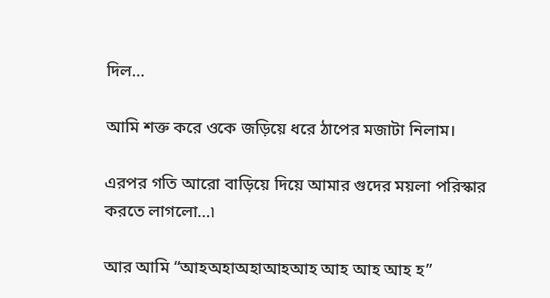দিল…

আমি শক্ত করে ওকে জড়িয়ে ধরে ঠাপের মজাটা নিলাম।

এরপর গতি আরো বাড়িয়ে দিয়ে আমার গুদের ময়লা পরিস্কার করতে লাগলো…৷

আর আমি “আহঅহাঅহাআহআহ আহ আহ আহ হ”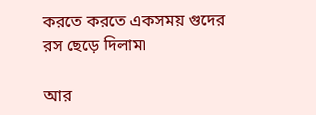করতে করতে একসময় গুদের রস ছেড়ে দিলাম৷

আর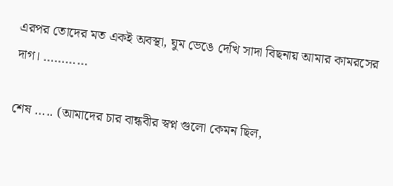এরপর তোদের মত একই অবস্থা, ঘুম ভেঙে দেখি সাদা বিছনায় আমার কামরসের দাগ। …………

শেষ ….. (আমাদের চার বান্ধবীর স্বপ্ন গুলো কেমন ছিল,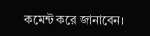কমেন্ট করে জানাবেন।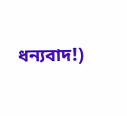ধন্যবাদ!)